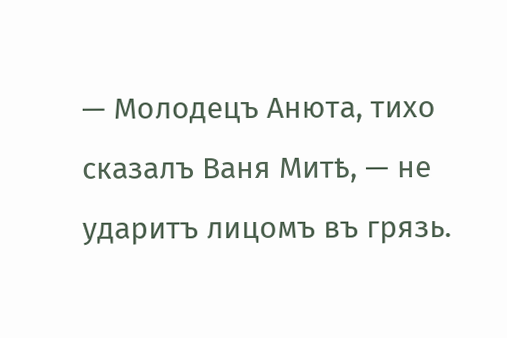— Молодецъ Анюта, тихо сказалъ Ваня Митѣ, — не ударитъ лицомъ въ грязь.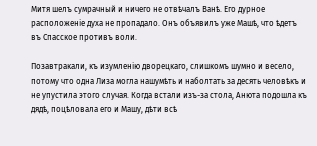Митя шелъ сумрачный и ничего не отвѣчалъ Ванѣ. Его дурное расположеніе духа не пропадало. Онъ объявилъ уже Машѣ, что ѣдетъ въ Спасское противъ воли.

Позавтракали, къ изумленію дворецкаго, слишкомъ шумно и весело, потому что одна Лиза могла нашумѣть и наболтать за десять человѣкъ и не упустила этого случая. Когда встали изъ-за стола, Анюта подошла къ дядѣ, поцѣловала его и Машу, дѣти всѣ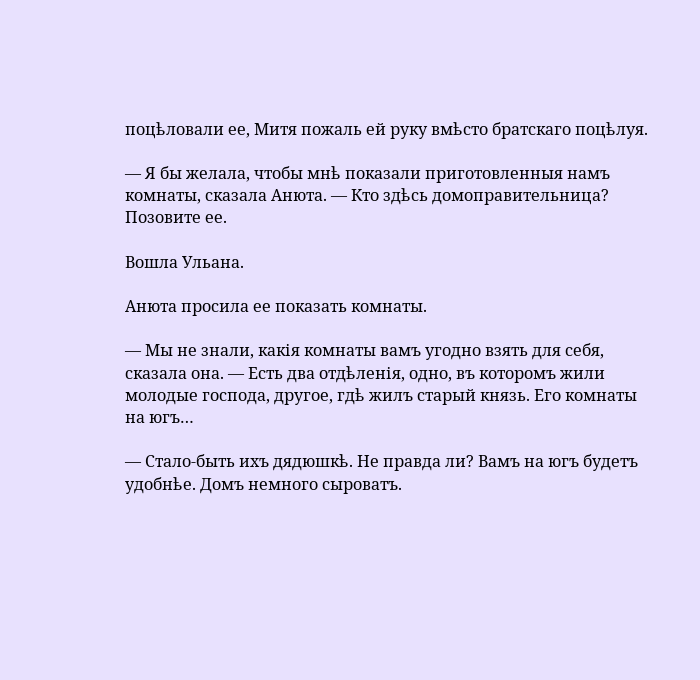поцѣловали ее, Митя пожаль ей руку вмѣсто братскаго поцѣлуя.

— Я бы желала, чтобы мнѣ показали приготовленныя намъ комнаты, сказала Анюта. — Кто здѣсь домоправительница? Позовите ее.

Вошла Ульана.

Анюта просила ее показать комнаты.

— Мы не знали, какія комнаты вамъ угодно взять для себя, сказала она. — Есть два отдѣленія, одно, въ которомъ жили молодые господа, другое, гдѣ жилъ старый князь. Его комнаты на югъ…

— Стало-быть ихъ дядюшкѣ. Не правда ли? Вамъ на югъ будетъ удобнѣе. Домъ немного сыроватъ.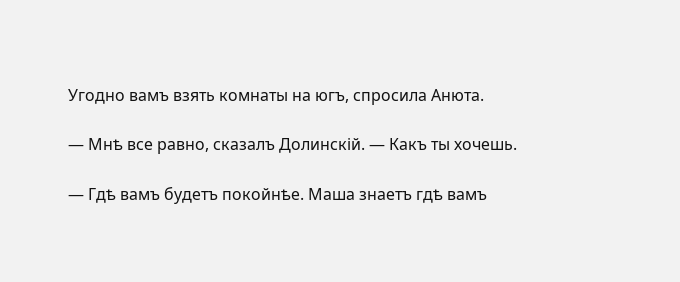Угодно вамъ взять комнаты на югъ, спросила Анюта.

— Мнѣ все равно, сказалъ Долинскій. — Какъ ты хочешь.

— Гдѣ вамъ будетъ покойнѣе. Маша знаетъ гдѣ вамъ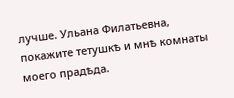лучше. Ульана Филатьевна, покажите тетушкѣ и мнѣ комнаты моего прадѣда.